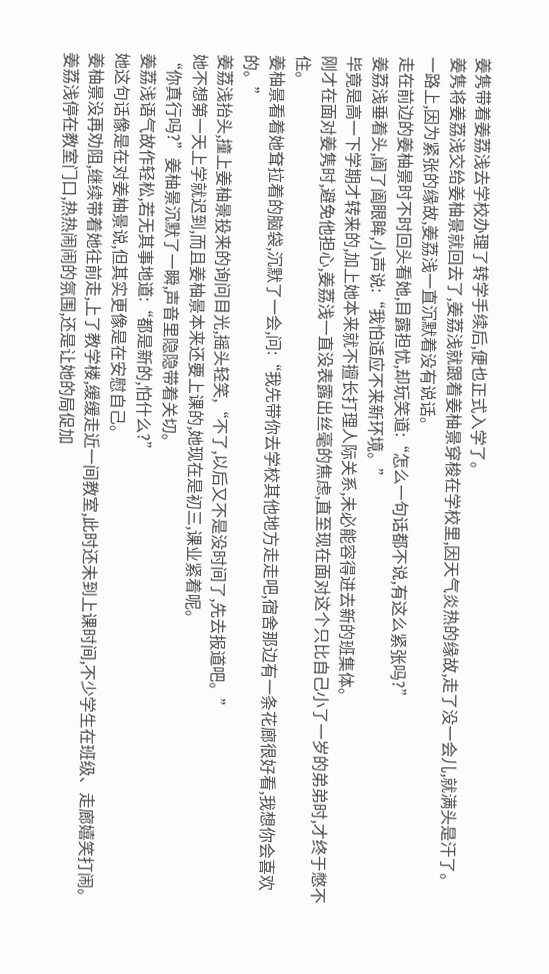姜隽带着姜荔浅去学校办理了转学手续后,便也正式入学了。
姜隽将姜荔浅交给姜柚景就回去了,姜荔浅就跟着姜柚景穿梭在学校里,因天气炎热的缘故,走了没一会儿,就满头是汗了。
一路上,因为紧张的缘故,姜荔浅一直沉默着没有说话。
走在前边的姜柚景时不时回头看她,目露担忧,却玩笑道:“怎么一句话都不说,有这么紧张吗?”
姜荔浅垂着头,阖了阖眼眸,小声说:“我怕适应不来新环境。”
毕竟是高一下学期才转来的,加上她本来就不擅长打理人际关系,未必能容得进去新的班集体。
刚才在面对姜隽时,避免他担心,姜荔浅一直没表露出丝毫的焦虑,直至现在面对这个只比自己小了一岁的弟弟时,才终于憋不住。
姜柚景看着她耷拉着的脑袋,沉默了一会,问:“我先带你去学校其他地方走走吧,宿舍那边有一条花廊很好看,我想你会喜欢的。”
姜荔浅抬头,撞上姜柚景投来的询问目光,摇头轻笑,“不了,以后又不是没时间了,先去报道吧。”
她不想第一天上学就迟到,而且姜柚景本来还要上课的,她现在是初三,课业紧着呢。
“你真行吗?”姜柚景沉默了一瞬,声音里隐隐带着关切。
姜荔浅语气故作轻松,若无其事地道:“都是新的,怕什么?”
她这句话像是在对姜柚景说,但其实更像是在安慰自己。
姜柚景没再劝阻,继续带着她往前走,上了教学楼,缓缓走近一间教室,此时还未到上课时间,不少学生在班级、走廊嬉笑打闹。
姜荔浅停在教室门口,热热闹闹的氛围,还是让她的局促加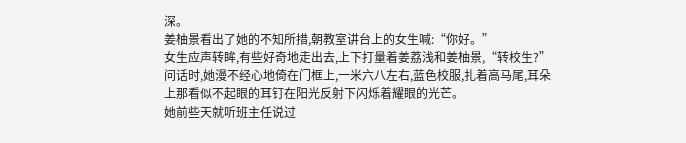深。
姜柚景看出了她的不知所措,朝教室讲台上的女生喊:“你好。”
女生应声转眸,有些好奇地走出去,上下打量着姜荔浅和姜柚景,“转校生?”问话时,她漫不经心地倚在门框上,一米六八左右,蓝色校服,扎着高马尾,耳朵上那看似不起眼的耳钉在阳光反射下闪烁着耀眼的光芒。
她前些天就听班主任说过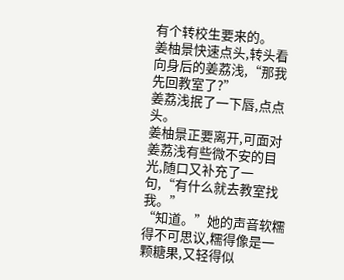有个转校生要来的。
姜柚景快速点头,转头看向身后的姜荔浅,“那我先回教室了?”
姜荔浅抿了一下唇,点点头。
姜柚景正要离开,可面对姜荔浅有些微不安的目光,随口又补充了一句,“有什么就去教室找我。”
“知道。”她的声音软糯得不可思议,糯得像是一颗糖果,又轻得似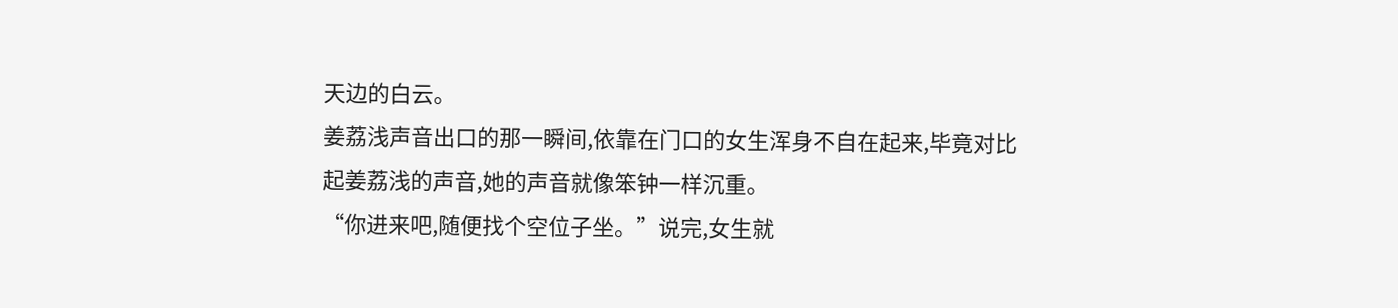天边的白云。
姜荔浅声音出口的那一瞬间,依靠在门口的女生浑身不自在起来,毕竟对比起姜荔浅的声音,她的声音就像笨钟一样沉重。
“你进来吧,随便找个空位子坐。”说完,女生就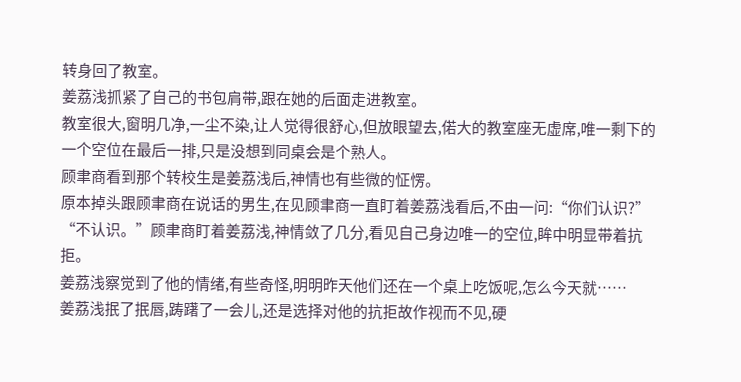转身回了教室。
姜荔浅抓紧了自己的书包肩带,跟在她的后面走进教室。
教室很大,窗明几净,一尘不染,让人觉得很舒心,但放眼望去,偌大的教室座无虚席,唯一剩下的一个空位在最后一排,只是没想到同桌会是个熟人。
顾聿商看到那个转校生是姜荔浅后,神情也有些微的怔愣。
原本掉头跟顾聿商在说话的男生,在见顾聿商一直盯着姜荔浅看后,不由一问:“你们认识?”
“不认识。”顾聿商盯着姜荔浅,神情敛了几分,看见自己身边唯一的空位,眸中明显带着抗拒。
姜荔浅察觉到了他的情绪,有些奇怪,明明昨天他们还在一个桌上吃饭呢,怎么今天就……
姜荔浅抿了抿唇,踌躇了一会儿,还是选择对他的抗拒故作视而不见,硬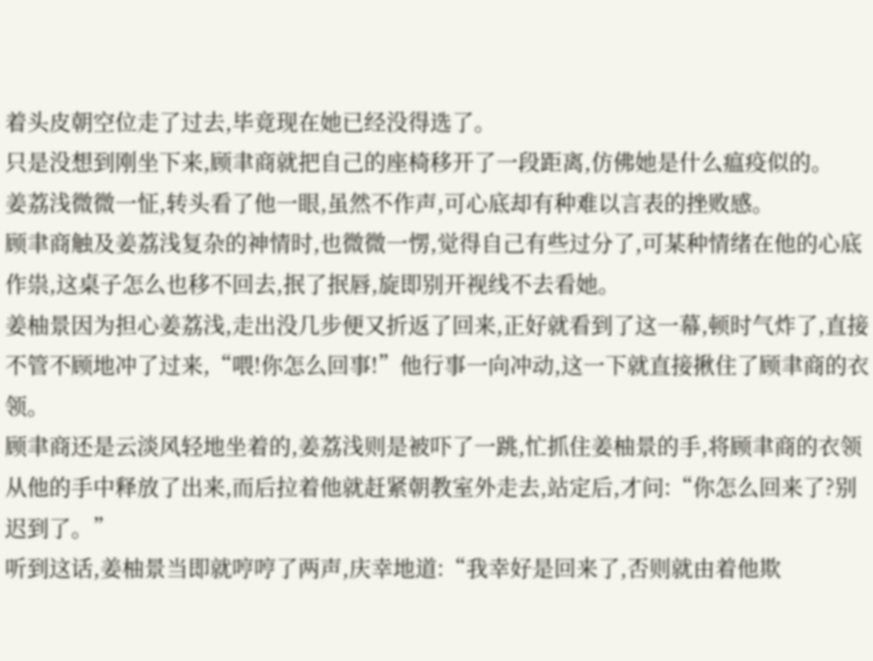着头皮朝空位走了过去,毕竟现在她已经没得选了。
只是没想到刚坐下来,顾聿商就把自己的座椅移开了一段距离,仿佛她是什么瘟疫似的。
姜荔浅微微一怔,转头看了他一眼,虽然不作声,可心底却有种难以言表的挫败感。
顾聿商触及姜荔浅复杂的神情时,也微微一愣,觉得自己有些过分了,可某种情绪在他的心底作祟,这桌子怎么也移不回去,抿了抿唇,旋即别开视线不去看她。
姜柚景因为担心姜荔浅,走出没几步便又折返了回来,正好就看到了这一幕,顿时气炸了,直接不管不顾地冲了过来,“喂!你怎么回事!”他行事一向冲动,这一下就直接揪住了顾聿商的衣领。
顾聿商还是云淡风轻地坐着的,姜荔浅则是被吓了一跳,忙抓住姜柚景的手,将顾聿商的衣领从他的手中释放了出来,而后拉着他就赶紧朝教室外走去,站定后,才问:“你怎么回来了?别迟到了。”
听到这话,姜柚景当即就哼哼了两声,庆幸地道:“我幸好是回来了,否则就由着他欺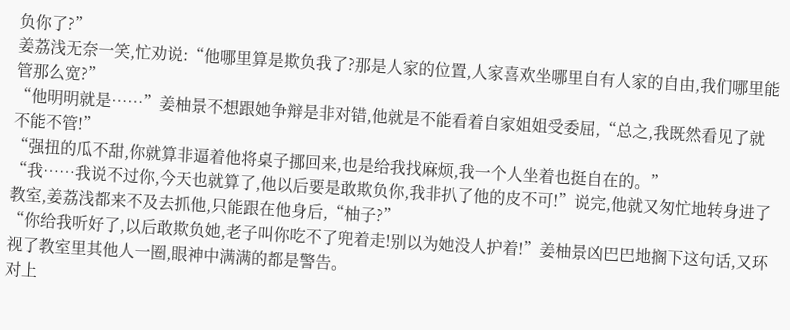负你了?”
姜荔浅无奈一笑,忙劝说:“他哪里算是欺负我了?那是人家的位置,人家喜欢坐哪里自有人家的自由,我们哪里能管那么宽?”
“他明明就是……”姜柚景不想跟她争辩是非对错,他就是不能看着自家姐姐受委屈,“总之,我既然看见了就不能不管!”
“强扭的瓜不甜,你就算非逼着他将桌子挪回来,也是给我找麻烦,我一个人坐着也挺自在的。”
“我……我说不过你,今天也就算了,他以后要是敢欺负你,我非扒了他的皮不可!”说完,他就又匆忙地转身进了教室,姜荔浅都来不及去抓他,只能跟在他身后,“柚子?”
“你给我听好了,以后敢欺负她,老子叫你吃不了兜着走!别以为她没人护着!”姜柚景凶巴巴地搁下这句话,又环视了教室里其他人一圈,眼神中满满的都是警告。
对上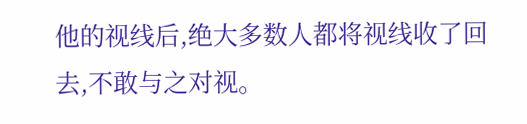他的视线后,绝大多数人都将视线收了回去,不敢与之对视。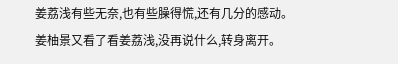姜荔浅有些无奈,也有些臊得慌,还有几分的感动。
姜柚景又看了看姜荔浅,没再说什么,转身离开。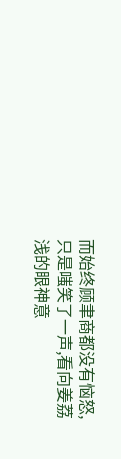而始终顾聿商都没有恼怒,只是嗤笑了一声,看向姜荔浅的眼神意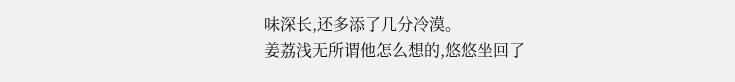味深长,还多添了几分冷漠。
姜荔浅无所谓他怎么想的,悠悠坐回了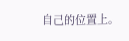自己的位置上。